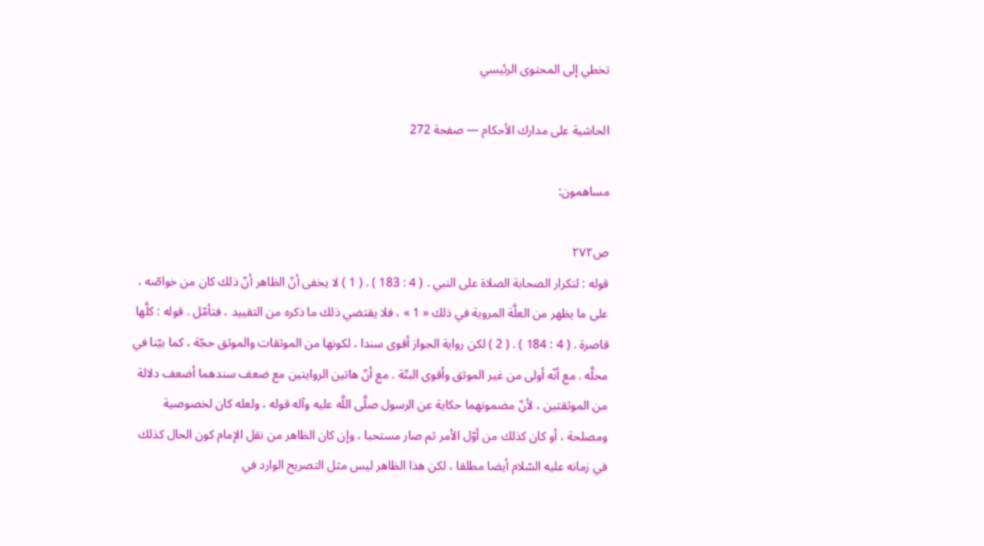تخطي إلى المحتوى الرئيسي

الحاشية على مدارك الأحكام — صفحة 272

مساهمون:

ص٢٧٢
قوله : لتكرار الصحابة الصلاة على النبي . ( 4 : 183 ) . ( 1 ) لا يخفى أنّ الظاهر أنّ ذلك كان من خواصّه ، على ما يظهر من العلَّة المروية في ذلك « 1 » ، فلا يقتضي ذلك ما ذكره من التقييد ، فتأمّل . قوله : كلَّها قاصرة . ( 4 : 184 ) . ( 2 ) لكن رواية الجواز أقوى سندا ، لكونها من الموثقات والموثق حجّة ، كما بيّنا في محلَّه . مع أنّه أولى من غير الموثق وأقوى البتّة . مع أنّ هاتين الروايتين مع ضعف سندهما أضعف دلالة من الموثقتين ، لأنّ مضمونهما حكاية عن الرسول صلَّى اللَّه عليه وآله قوله ، ولعله كان لخصوصية ومصلحة ، أو كان كذلك من أوّل الأمر ثم صار مستحبا ، وإن كان الظاهر من نقل الإمام كون الحال كذلك في زمانه عليه السّلام أيضا مطلقا ، لكن هذا الظاهر ليس مثل التصريح الوارد في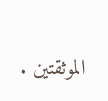الموثقتين .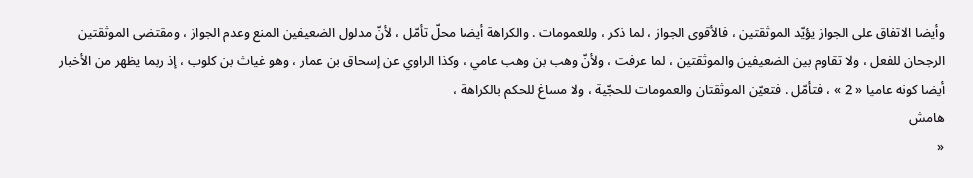وأيضا الاتفاق على الجواز يؤيّد الموثقتين ، فالأقوى الجواز ، لما ذكر ، وللعمومات . والكراهة أيضا محلّ تأمّل ، لأنّ مدلول الضعيفين المنع وعدم الجواز ، ومقتضى الموثقتين الرجحان للفعل ، ولا تقاوم بين الضعيفين والموثقتين ، لما عرفت ، ولأنّ وهب بن وهب عامي ، وكذا الراوي عن إسحاق بن عمار ، وهو غياث بن كلوب ، إذ ربما يظهر من الأخبار أيضا كونه عاميا « 2 » ، فتأمّل . فتعيّن الموثقتان والعمومات للحجّية ، ولا مساغ للحكم بالكراهة ،
هامش
«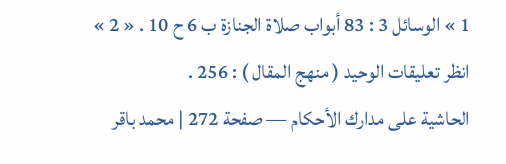1 » الوسائل 3 : 83 أبواب صلاة الجنازة ب 6 ح 10 . « 2 » انظر تعليقات الوحيد ( منهج المقال ) : 256 .
الحاشية على مدارك الأحكام — صفحة 272 | محمد باقر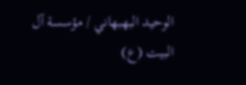الوحيد البهبهاني / مؤسسة آل البيت (ع)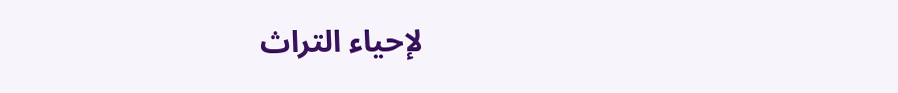لإحياء التراث